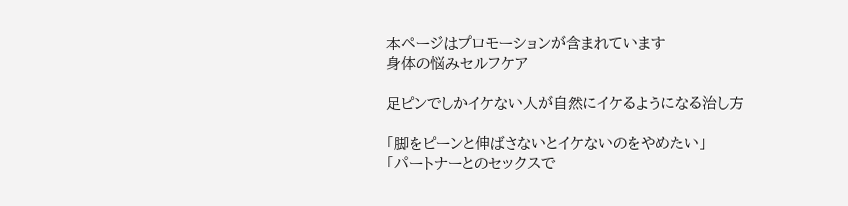本ページはプロモーションが含まれています
身体の悩みセルフケア

足ピンでしかイケない人が自然にイケるようになる治し方

「脚をピーンと伸ばさないとイケないのをやめたい」
「パートナーとのセックスで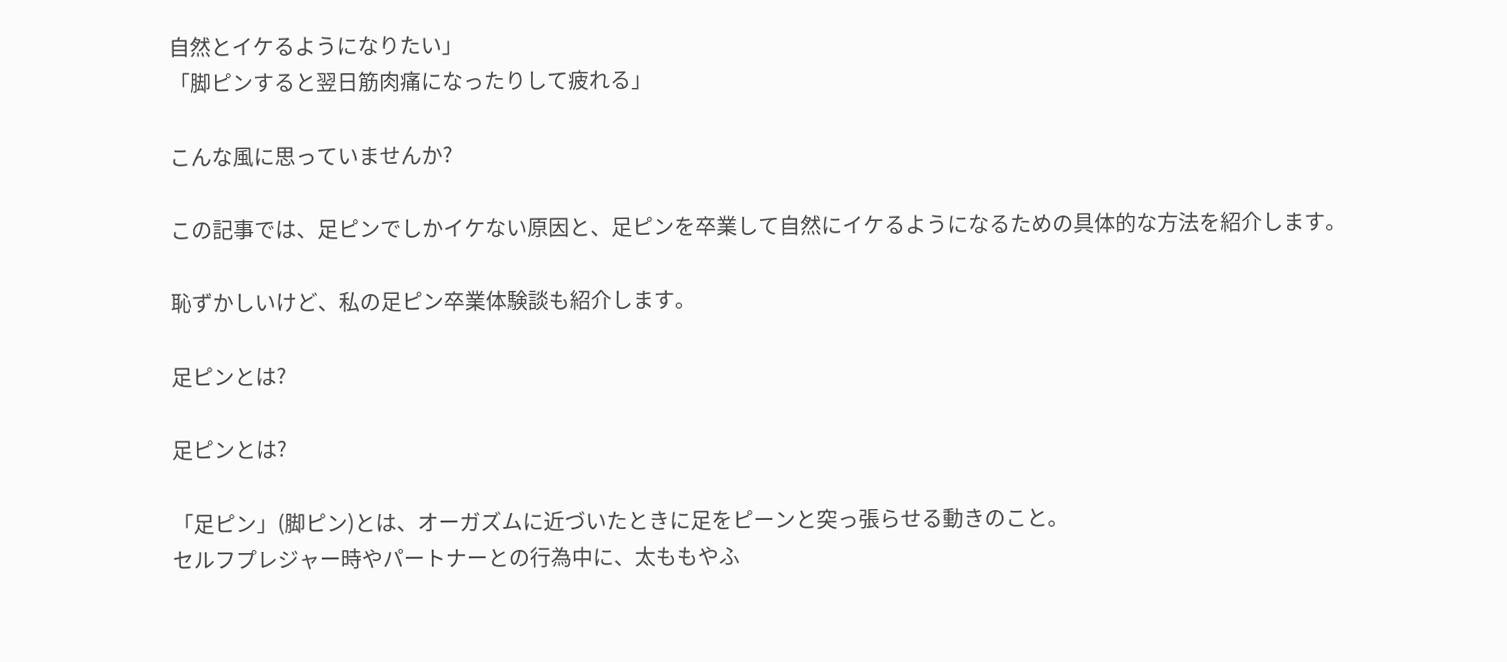自然とイケるようになりたい」
「脚ピンすると翌日筋肉痛になったりして疲れる」

こんな風に思っていませんか?

この記事では、足ピンでしかイケない原因と、足ピンを卒業して自然にイケるようになるための具体的な方法を紹介します。

恥ずかしいけど、私の足ピン卒業体験談も紹介します。

足ピンとは?

足ピンとは?

「足ピン」(脚ピン)とは、オーガズムに近づいたときに足をピーンと突っ張らせる動きのこと。
セルフプレジャー時やパートナーとの行為中に、太ももやふ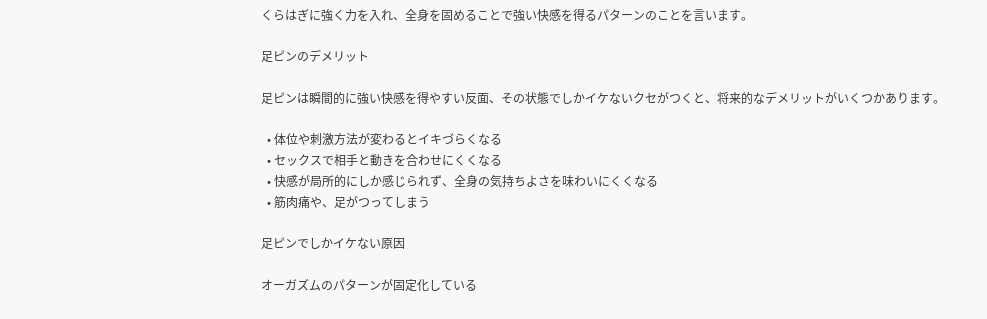くらはぎに強く力を入れ、全身を固めることで強い快感を得るパターンのことを言います。

足ピンのデメリット

足ピンは瞬間的に強い快感を得やすい反面、その状態でしかイケないクセがつくと、将来的なデメリットがいくつかあります。

  • 体位や刺激方法が変わるとイキづらくなる
  • セックスで相手と動きを合わせにくくなる
  • 快感が局所的にしか感じられず、全身の気持ちよさを味わいにくくなる
  • 筋肉痛や、足がつってしまう

足ピンでしかイケない原因

オーガズムのパターンが固定化している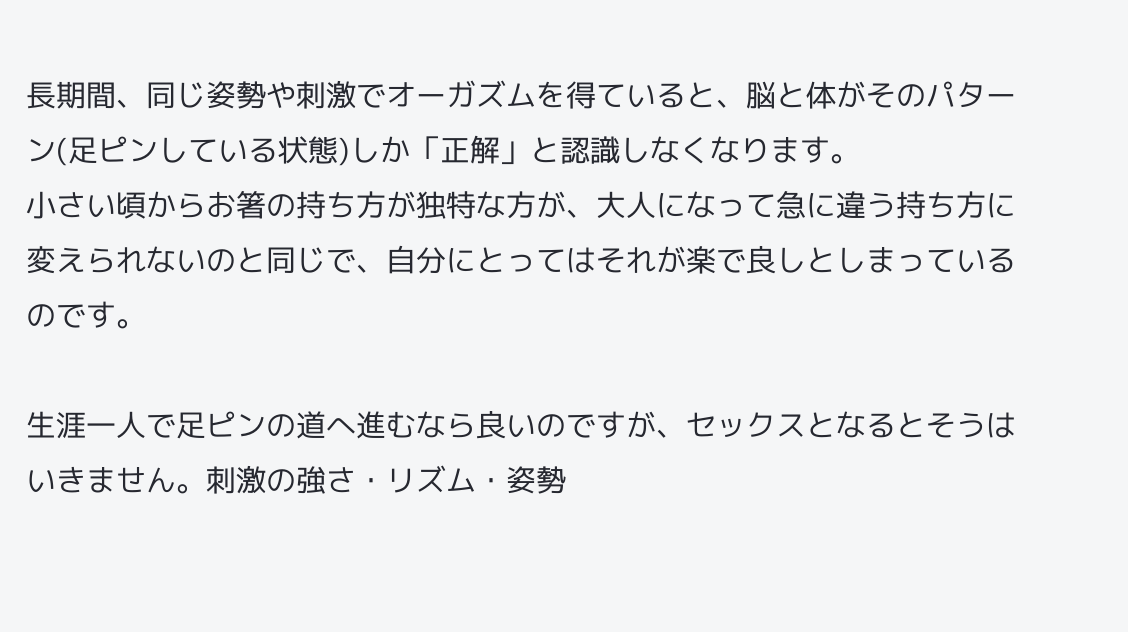長期間、同じ姿勢や刺激でオーガズムを得ていると、脳と体がそのパターン(足ピンしている状態)しか「正解」と認識しなくなります。
小さい頃からお箸の持ち方が独特な方が、大人になって急に違う持ち方に変えられないのと同じで、自分にとってはそれが楽で良しとしまっているのです。

生涯一人で足ピンの道へ進むなら良いのですが、セックスとなるとそうはいきません。刺激の強さ・リズム・姿勢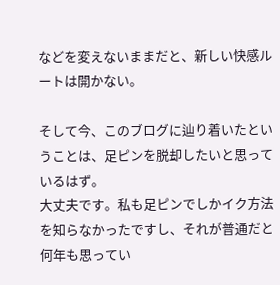などを変えないままだと、新しい快感ルートは開かない。

そして今、このブログに辿り着いたということは、足ピンを脱却したいと思っているはず。
大丈夫です。私も足ピンでしかイク方法を知らなかったですし、それが普通だと何年も思ってい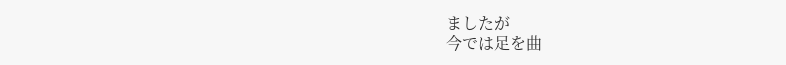ましたが
今では足を曲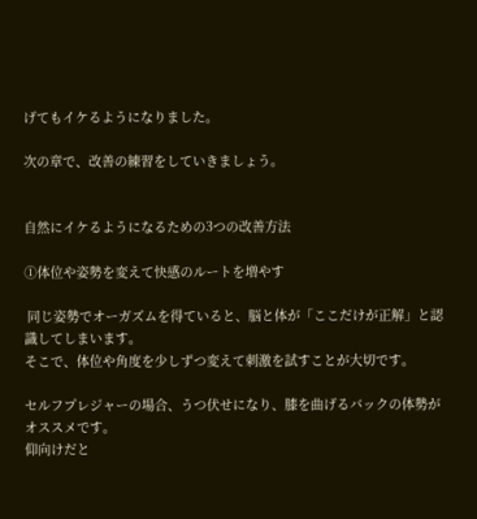げてもイケるようになりました。

次の章で、改善の練習をしていきましょう。


自然にイケるようになるための3つの改善方法

①体位や姿勢を変えて快感のルートを増やす

 同じ姿勢でオーガズムを得ていると、脳と体が「ここだけが正解」と認識してしまいます。
そこで、体位や角度を少しずつ変えて刺激を試すことが大切です。

セルフプレジャーの場合、うつ伏せになり、膝を曲げるバックの体勢がオススメです。
仰向けだと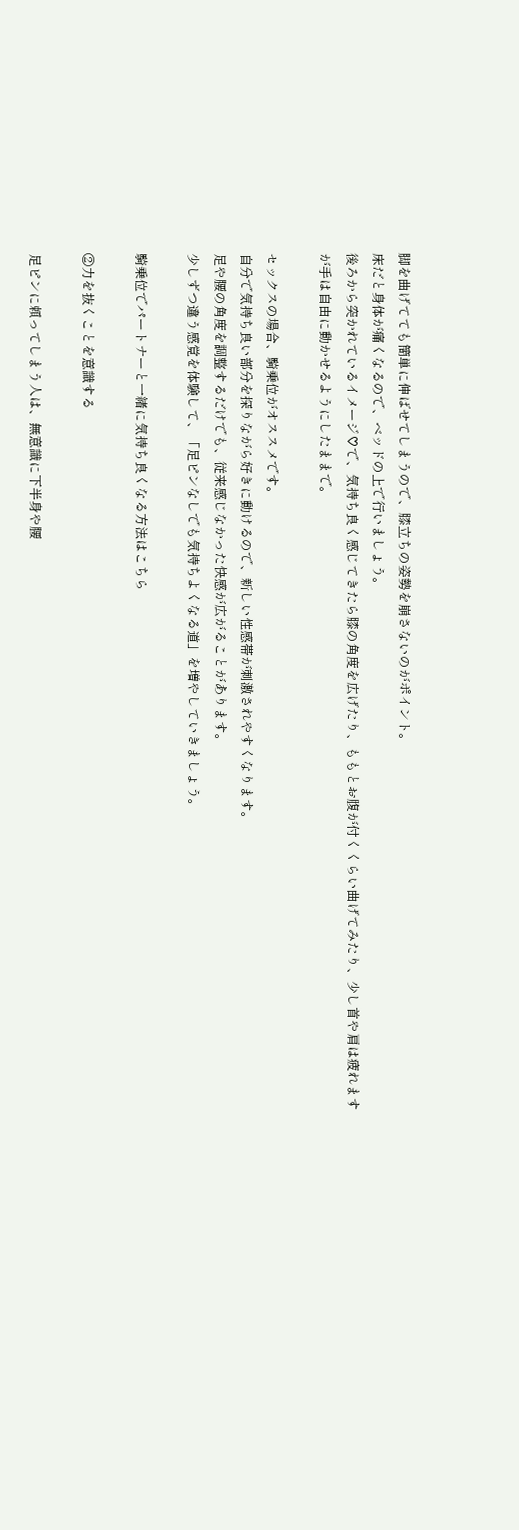脚を曲げてても簡単に伸ばせてしまうので、膝立ちの姿勢を崩さないのがポイント。
床だと身体が痛くなるので、ベッドの上で行いましょう。
後ろから突かれているイメージ♡で、気持ち良く感じてきたら膝の角度を広げたり、ももとお腹が付くくらい曲げてみたり、少し首や肩は疲れますが手は自由に動かせるようにしたままで。

セックスの場合、騎乗位がオススメです。
自分で気持ち良い部分を探りながら好きに動けるので、新しい性感帯が刺激されやすくなります。
足や腰の角度を調整するだけでも、従来感じなかった快感が広がることがあります。
少しずつ違う感覚を体験して、「足ピンなしでも気持ちよくなる道」を増やしていきましょう。

騎乗位でパートナーと一緒に気持ち良くなる方法はこちら

②力を抜くことを意識する

足ピンに頼ってしまう人は、無意識に下半身や腰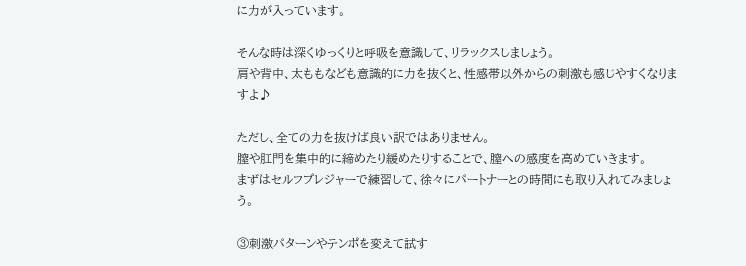に力が入っています。

そんな時は深くゆっくりと呼吸を意識して、リラックスしましょう。
肩や背中、太ももなども意識的に力を抜くと、性感帯以外からの刺激も感じやすくなりますよ♪

ただし、全ての力を抜けば良い訳ではありません。
膣や肛門を集中的に締めたり緩めたりすることで、膣への感度を高めていきます。
まずはセルフプレジャーで練習して、徐々にパートナーとの時間にも取り入れてみましょう。

③刺激パターンやテンポを変えて試す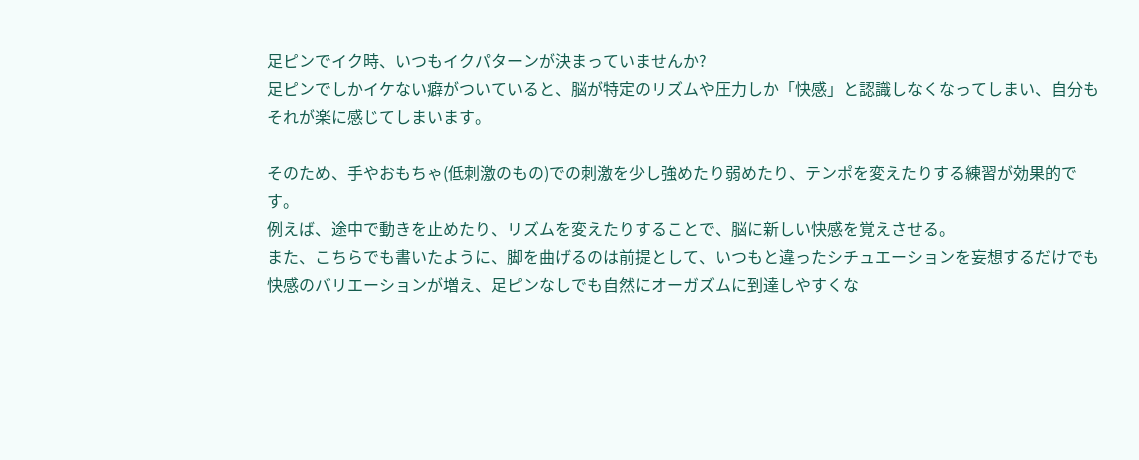足ピンでイク時、いつもイクパターンが決まっていませんか?
足ピンでしかイケない癖がついていると、脳が特定のリズムや圧力しか「快感」と認識しなくなってしまい、自分もそれが楽に感じてしまいます。

そのため、手やおもちゃ(低刺激のもの)での刺激を少し強めたり弱めたり、テンポを変えたりする練習が効果的です。
例えば、途中で動きを止めたり、リズムを変えたりすることで、脳に新しい快感を覚えさせる。
また、こちらでも書いたように、脚を曲げるのは前提として、いつもと違ったシチュエーションを妄想するだけでも快感のバリエーションが増え、足ピンなしでも自然にオーガズムに到達しやすくな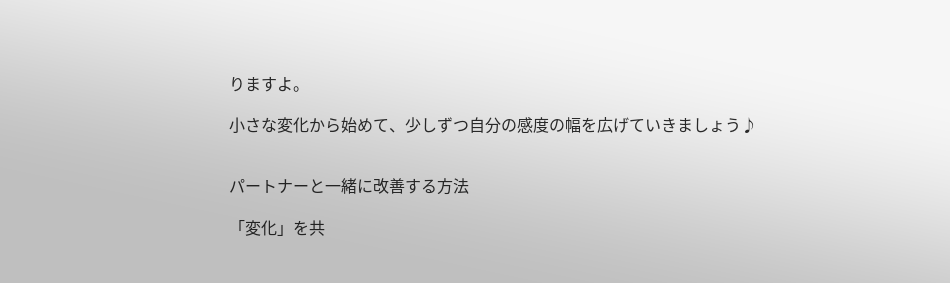りますよ。

小さな変化から始めて、少しずつ自分の感度の幅を広げていきましょう♪


パートナーと一緒に改善する方法

「変化」を共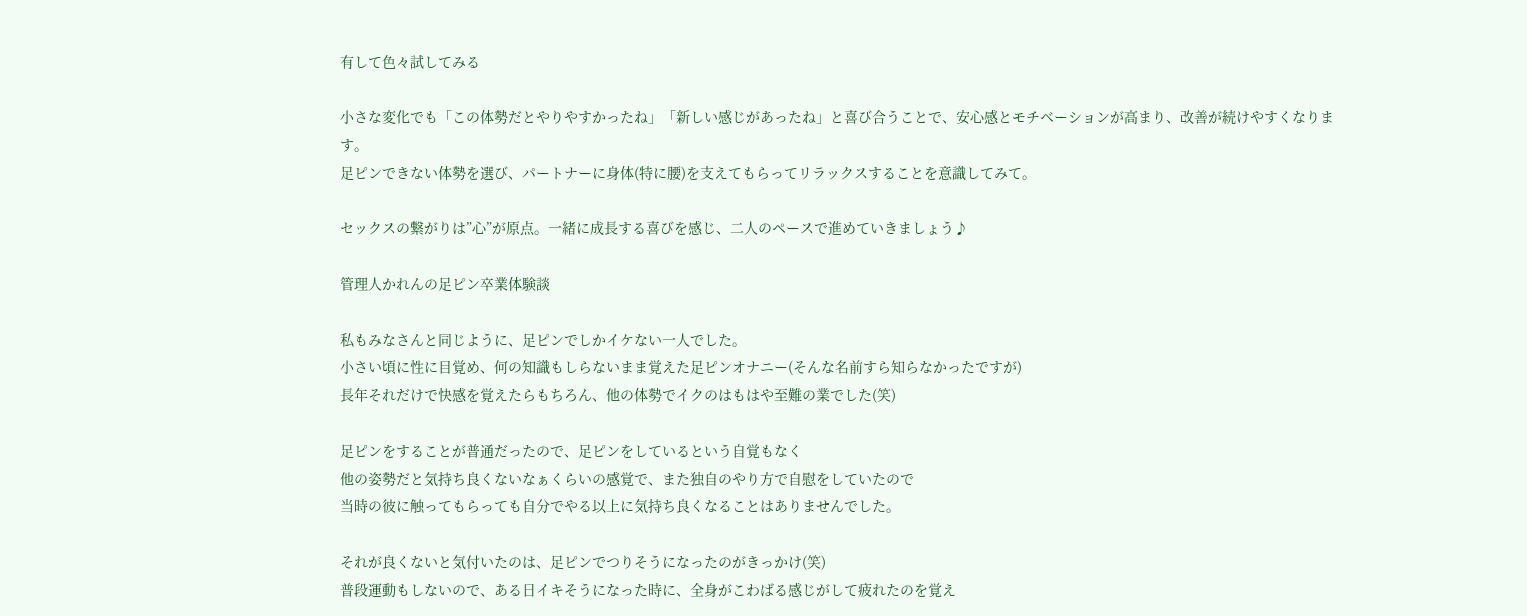有して色々試してみる

小さな変化でも「この体勢だとやりやすかったね」「新しい感じがあったね」と喜び合うことで、安心感とモチベーションが高まり、改善が続けやすくなります。
足ピンできない体勢を選び、パートナーに身体(特に腰)を支えてもらってリラックスすることを意識してみて。

セックスの繋がりは”心”が原点。一緒に成長する喜びを感じ、二人のペースで進めていきましょう♪

管理人かれんの足ピン卒業体験談

私もみなさんと同じように、足ピンでしかイケない一人でした。
小さい頃に性に目覚め、何の知識もしらないまま覚えた足ピンオナニー(そんな名前すら知らなかったですが)
長年それだけで快感を覚えたらもちろん、他の体勢でイクのはもはや至難の業でした(笑)

足ピンをすることが普通だったので、足ピンをしているという自覚もなく
他の姿勢だと気持ち良くないなぁくらいの感覚で、また独自のやり方で自慰をしていたので
当時の彼に触ってもらっても自分でやる以上に気持ち良くなることはありませんでした。

それが良くないと気付いたのは、足ピンでつりそうになったのがきっかけ(笑)
普段運動もしないので、ある日イキそうになった時に、全身がこわばる感じがして疲れたのを覚え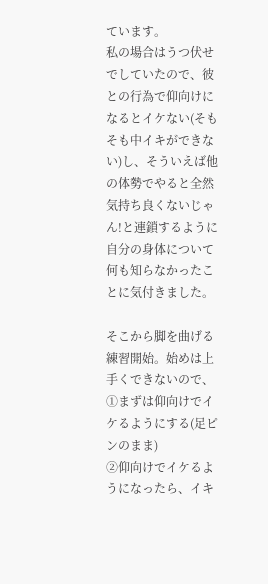ています。
私の場合はうつ伏せでしていたので、彼との行為で仰向けになるとイケない(そもそも中イキができない)し、そういえば他の体勢でやると全然気持ち良くないじゃん!と連鎖するように自分の身体について何も知らなかったことに気付きました。

そこから脚を曲げる練習開始。始めは上手くできないので、
①まずは仰向けでイケるようにする(足ピンのまま)
②仰向けでイケるようになったら、イキ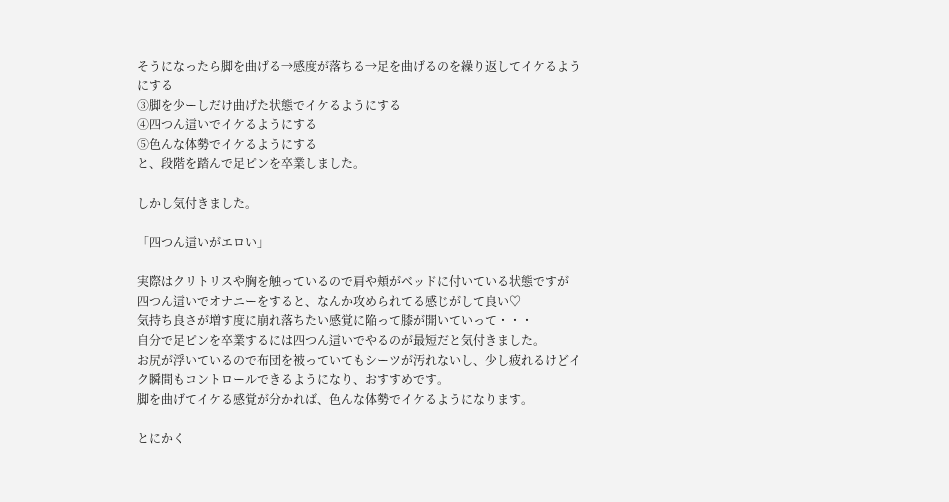そうになったら脚を曲げる→感度が落ちる→足を曲げるのを繰り返してイケるようにする
③脚を少ーしだけ曲げた状態でイケるようにする
④四つん這いでイケるようにする
⑤色んな体勢でイケるようにする
と、段階を踏んで足ピンを卒業しました。

しかし気付きました。

「四つん這いがエロい」

実際はクリトリスや胸を触っているので肩や頬がベッドに付いている状態ですが
四つん這いでオナニーをすると、なんか攻められてる感じがして良い♡
気持ち良さが増す度に崩れ落ちたい感覚に陥って膝が開いていって・・・
自分で足ピンを卒業するには四つん這いでやるのが最短だと気付きました。
お尻が浮いているので布団を被っていてもシーツが汚れないし、少し疲れるけどイク瞬間もコントロールできるようになり、おすすめです。
脚を曲げてイケる感覚が分かれば、色んな体勢でイケるようになります。

とにかく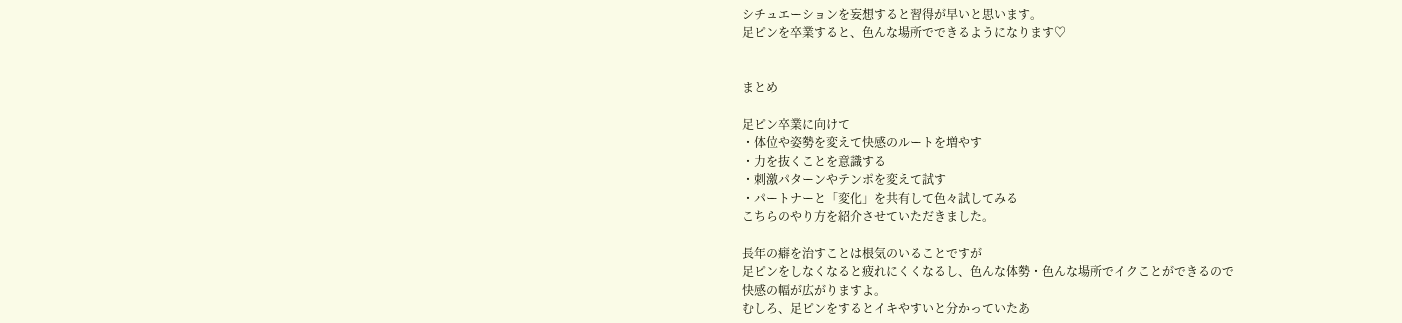シチュエーションを妄想すると習得が早いと思います。
足ピンを卒業すると、色んな場所でできるようになります♡


まとめ

足ピン卒業に向けて
・体位や姿勢を変えて快感のルートを増やす
・力を抜くことを意識する
・刺激パターンやテンポを変えて試す
・パートナーと「変化」を共有して色々試してみる
こちらのやり方を紹介させていただきました。

長年の癖を治すことは根気のいることですが
足ピンをしなくなると疲れにくくなるし、色んな体勢・色んな場所でイクことができるので
快感の幅が広がりますよ。
むしろ、足ピンをするとイキやすいと分かっていたあ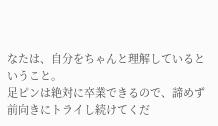なたは、自分をちゃんと理解しているということ。
足ピンは絶対に卒業できるので、諦めず前向きにトライし続けてくだ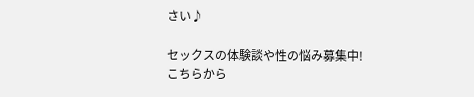さい♪

セックスの体験談や性の悩み募集中!
こちらから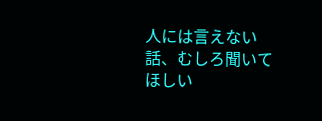人には言えない話、むしろ聞いてほしい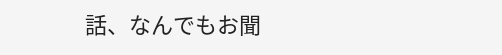話、なんでもお聞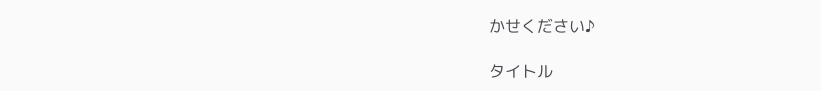かせください♪

タイトル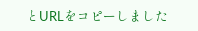とURLをコピーしました